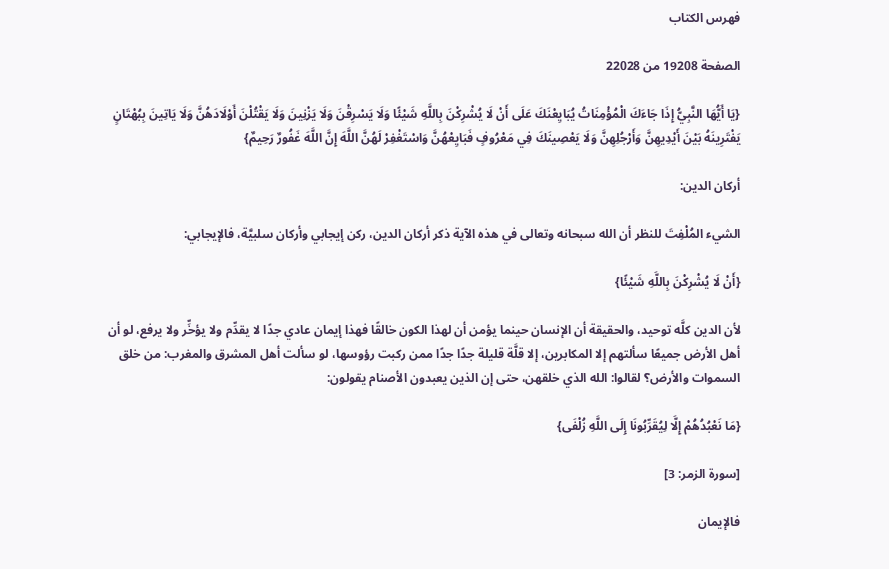فهرس الكتاب

الصفحة 19208 من 22028

{يَا أَيُّهَا النَّبِيُّ إِذَا جَاءَكَ الْمُؤْمِنَاتُ يُبَايِعْنَكَ عَلَى أَنْ لَا يُشْرِكْنَ بِاللَّهِ شَيْئًا وَلَا يَسْرِقْنَ وَلَا يَزْنِينَ وَلَا يَقْتُلْنَ أَوْلَادَهُنَّ وَلَا يَاتِينَ بِبُهْتَانٍ يَفْتَرِينَهُ بَيْنَ أَيْدِيهِنَّ وَأَرْجُلِهِنَّ وَلَا يَعْصِينَكَ فِي مَعْرُوفٍ فَبَايِعْهُنَّ وَاسْتَغْفِرْ لَهُنَّ اللَّهَ إِنَّ اللَّهَ غَفُورٌ رَحِيمٌ}

أركان الدين:

الشيء المُلْفِتَ للنظر أن الله سبحانه وتعالى في هذه الآية ذكر أركان الدين، ركن إيجابي وأركان سلبيَّة، فالإيجابي:

{أَنْ لَا يُشْرِكْنَ بِاللَّهِ شَيْئًا}

لأن الدين كلَّه توحيد، والحقيقة أن الإنسان حينما يؤمن أن لهذا الكون خالقًا فهذا إيمان عادي جدًا لا يقدِّم ولا يؤخِّر ولا يرفع، لو أن أهل الأرض جميعًا سألتهم إلا المكابرين، إلا قلَّة قليلة جدًا جدًا ممن ركبت رؤوسها، لو سألت أهل المشرق والمغرب: من خلق السموات والأرض؟ لقالوا: الله الذي خلقهن، حتى إن الذين يعبدون الأصنام يقولون:

{مَا نَعْبُدُهُمْ إِلَّا لِيُقَرِّبُونَا إِلَى اللَّهِ زُلْفَى}

[سورة الزمر: 3]

فالإيمان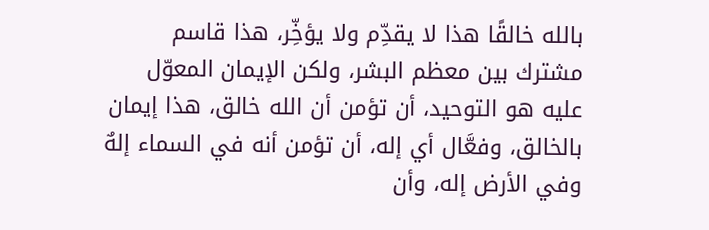بالله خالقًا هذا لا يقدِّم ولا يؤخِّر، هذا قاسم مشترك بين معظم البشر، ولكن الإيمان المعوّل عليه هو التوحيد، أن تؤمن أن الله خالق، هذا إيمان بالخالق، وفعَّال أي إله، أن تؤمن أنه في السماء إلهٌ وفي الأرض إله، وأن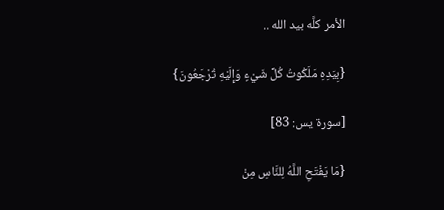الأمر كلَّه بيد الله ..

{بِيَدِهِ مَلَكُوتُ كُلِّ شَيْءٍ وَإِلَيْهِ تُرْجَعُونَ}

[سورة يس: 83]

{مَا يَفْتَحِ اللَّهُ لِلنَّاسِ مِنْ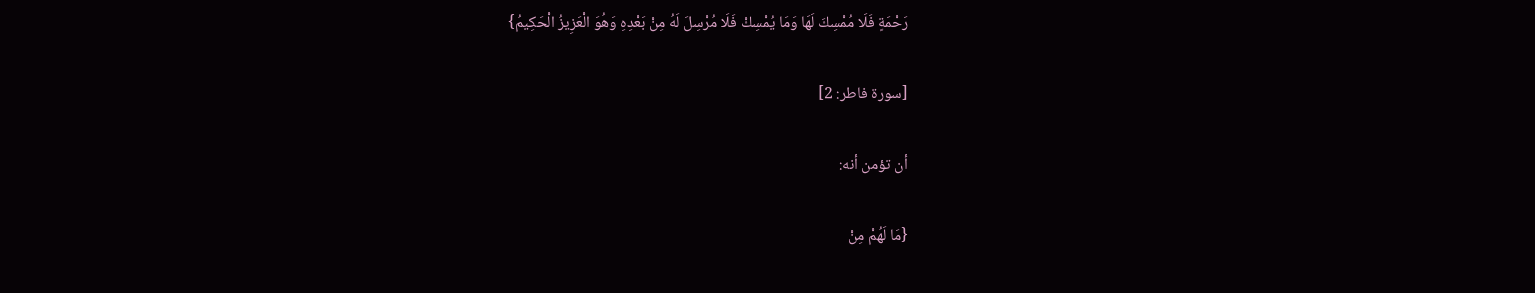رَحْمَةٍ فَلَا مُمْسِكَ لَهَا وَمَا يُمْسِكْ فَلَا مُرْسِلَ لَهُ مِنْ بَعْدِهِ وَهُوَ الْعَزِيزُ الْحَكِيمُ}

[سورة فاطر: 2]

أن تؤمن أنه:

{مَا لَهُمْ مِنْ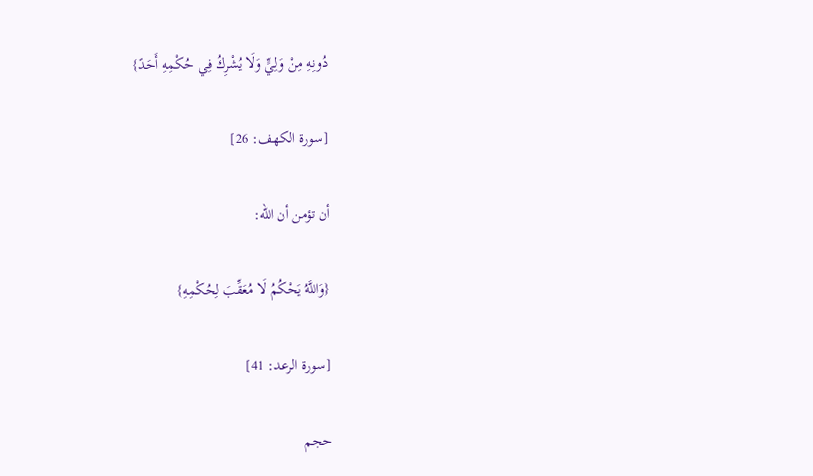دُونِهِ مِنْ وَلِيٍّ وَلَا يُشْرِكُ فِي حُكْمِهِ أَحَدً}

[سورة الكهف: 26]

أن تؤمن أن الله:

{وَاللَّهُ يَحْكُمُ لَا مُعَقِّبَ لِحُكْمِهِ}

[سورة الرعد: 41]

حجم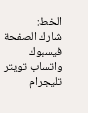الخط:
شارك الصفحة
فيسبوك واتساب تويتر تليجرام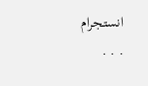انستجرام
. . .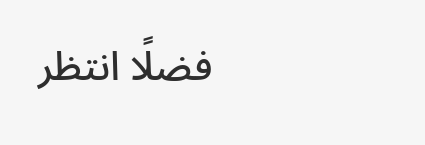فضلًا انتظر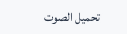تحميل الصوت